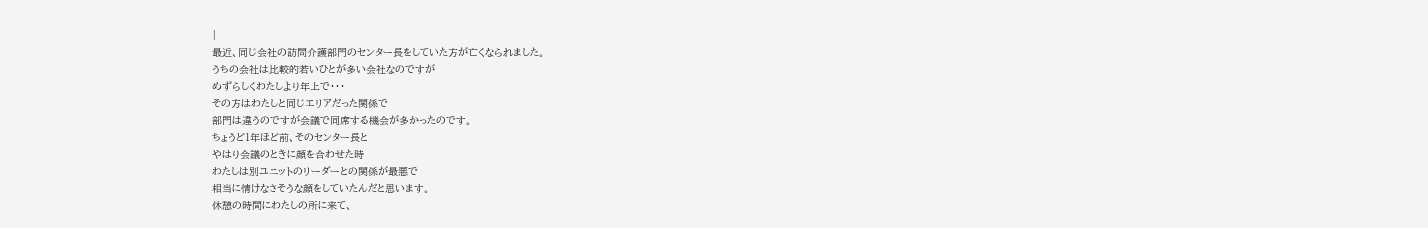|
最近、同じ会社の訪問介護部門のセンター長をしていた方が亡くなられました。
うちの会社は比較的若いひとが多い会社なのですが
めずらしくわたしより年上で・・・
その方はわたしと同じエリアだった関係で
部門は違うのですが会議で同席する機会が多かったのです。
ちょうど1年ほど前、そのセンター長と
やはり会議のときに顔を合わせた時
わたしは別ユニットのリーダーとの関係が最悪で
相当に情けなさそうな顔をしていたんだと思います。
休憩の時間にわたしの所に来て、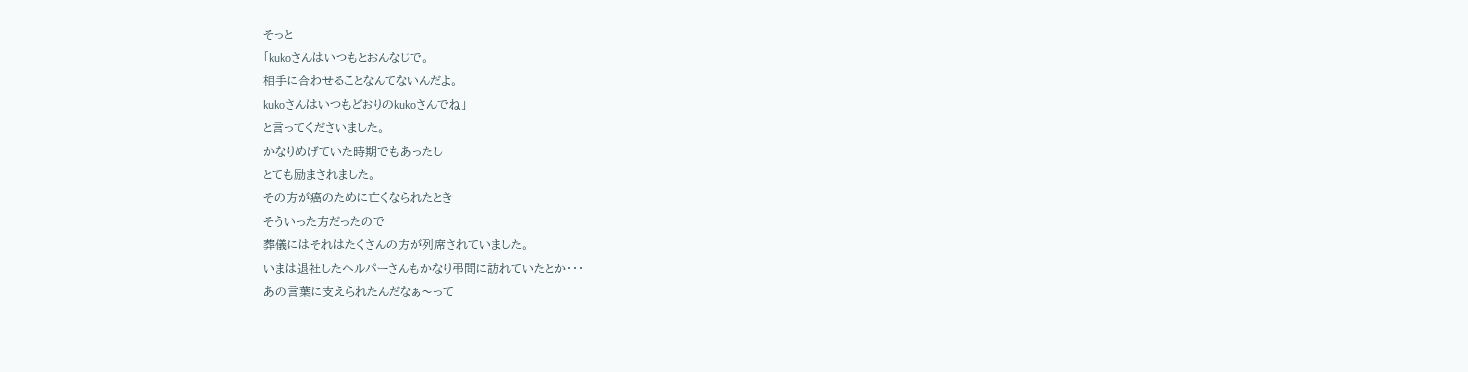そっと
「kukoさんはいつもとおんなじで。
相手に合わせることなんてないんだよ。
kukoさんはいつもどおりのkukoさんでね」
と言ってくださいました。
かなりめげていた時期でもあったし
とても励まされました。
その方が癌のために亡くなられたとき
そういった方だったので
葬儀にはそれはたくさんの方が列席されていました。
いまは退社したヘルパーさんもかなり弔問に訪れていたとか・・・
あの言葉に支えられたんだなぁ〜って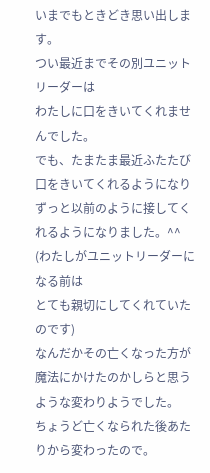いまでもときどき思い出します。
つい最近までその別ユニットリーダーは
わたしに口をきいてくれませんでした。
でも、たまたま最近ふたたび口をきいてくれるようになり
ずっと以前のように接してくれるようになりました。^^
(わたしがユニットリーダーになる前は
とても親切にしてくれていたのです)
なんだかその亡くなった方が
魔法にかけたのかしらと思うような変わりようでした。
ちょうど亡くなられた後あたりから変わったので。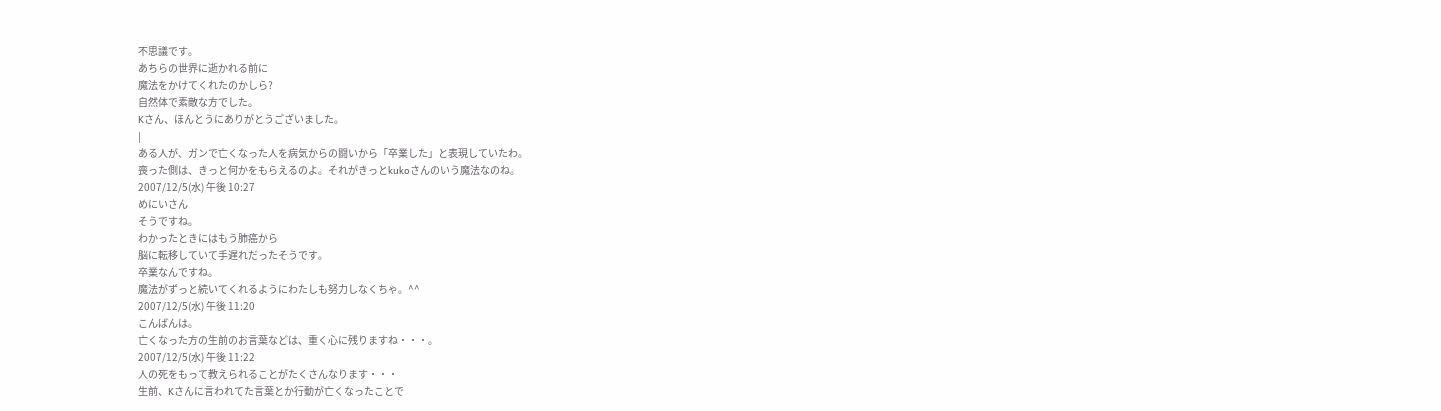不思議です。
あちらの世界に逝かれる前に
魔法をかけてくれたのかしら?
自然体で素敵な方でした。
Kさん、ほんとうにありがとうございました。
|
ある人が、ガンで亡くなった人を病気からの闘いから「卒業した」と表現していたわ。
喪った側は、きっと何かをもらえるのよ。それがきっとkukoさんのいう魔法なのね。
2007/12/5(水) 午後 10:27
めにいさん
そうですね。
わかったときにはもう肺癌から
脳に転移していて手遅れだったそうです。
卒業なんですね。
魔法がずっと続いてくれるようにわたしも努力しなくちゃ。^^
2007/12/5(水) 午後 11:20
こんばんは。
亡くなった方の生前のお言葉などは、重く心に残りますね・・・。
2007/12/5(水) 午後 11:22
人の死をもって教えられることがたくさんなります・・・
生前、Kさんに言われてた言葉とか行動が亡くなったことで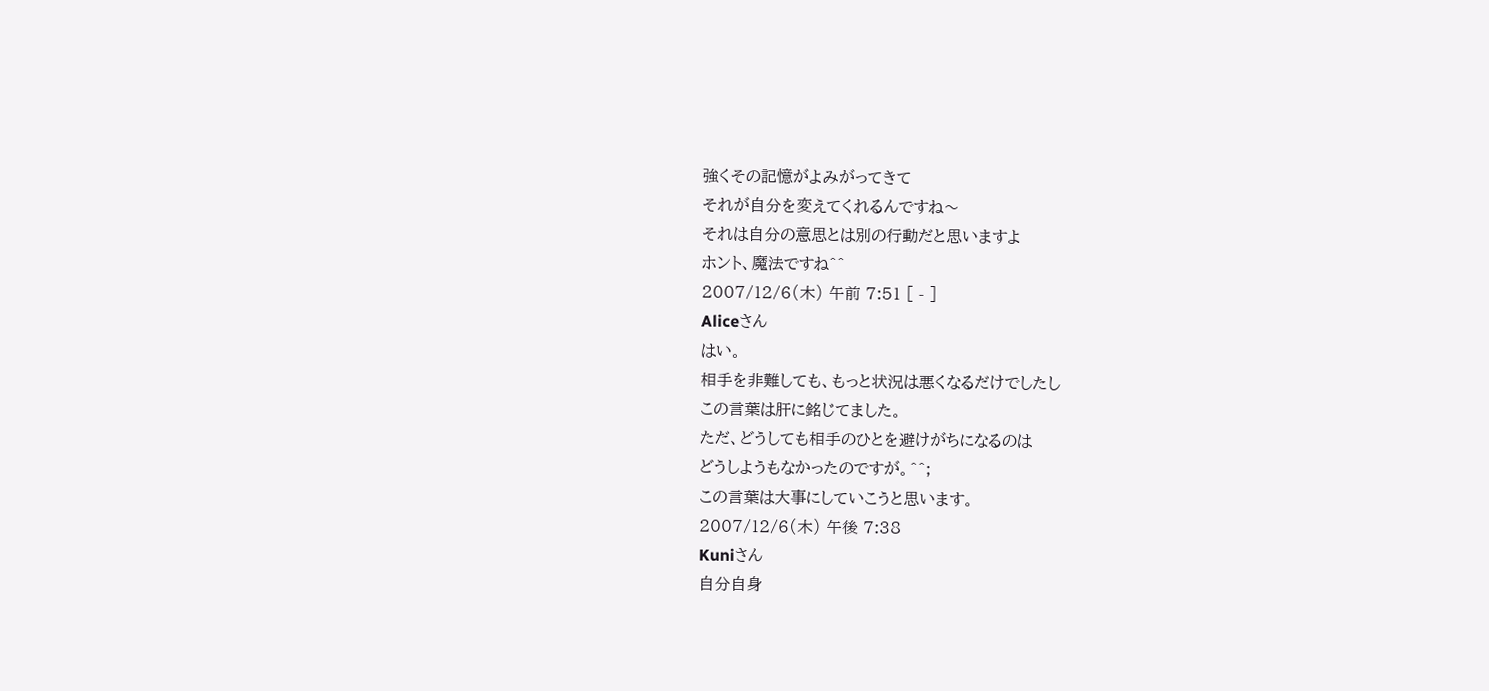強くその記憶がよみがってきて
それが自分を変えてくれるんですね〜
それは自分の意思とは別の行動だと思いますよ
ホント、魔法ですね^^
2007/12/6(木) 午前 7:51 [ - ]
Aliceさん
はい。
相手を非難しても、もっと状況は悪くなるだけでしたし
この言葉は肝に銘じてました。
ただ、どうしても相手のひとを避けがちになるのは
どうしようもなかったのですが。^^;
この言葉は大事にしていこうと思います。
2007/12/6(木) 午後 7:38
Kuniさん
自分自身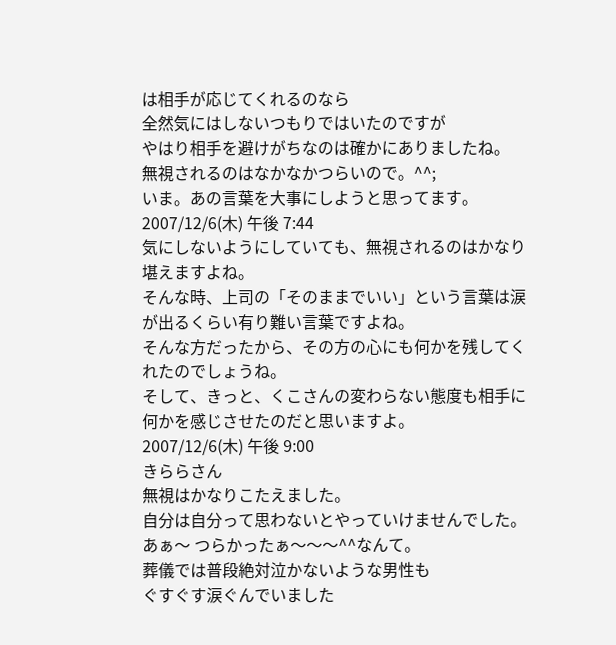は相手が応じてくれるのなら
全然気にはしないつもりではいたのですが
やはり相手を避けがちなのは確かにありましたね。
無視されるのはなかなかつらいので。^^;
いま。あの言葉を大事にしようと思ってます。
2007/12/6(木) 午後 7:44
気にしないようにしていても、無視されるのはかなり堪えますよね。
そんな時、上司の「そのままでいい」という言葉は涙が出るくらい有り難い言葉ですよね。
そんな方だったから、その方の心にも何かを残してくれたのでしょうね。
そして、きっと、くこさんの変わらない態度も相手に何かを感じさせたのだと思いますよ。
2007/12/6(木) 午後 9:00
きららさん
無視はかなりこたえました。
自分は自分って思わないとやっていけませんでした。
あぁ〜 つらかったぁ〜〜〜^^なんて。
葬儀では普段絶対泣かないような男性も
ぐすぐす涙ぐんでいました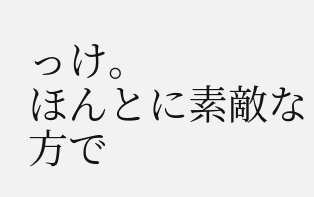っけ。
ほんとに素敵な方で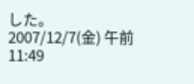した。
2007/12/7(金) 午前 11:49